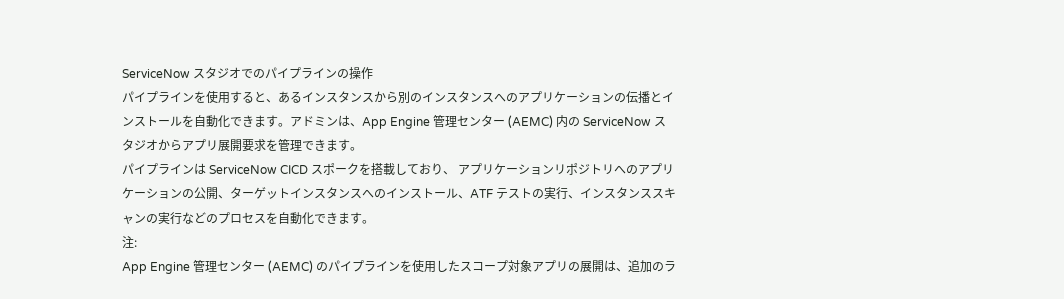ServiceNow スタジオでのパイプラインの操作
パイプラインを使用すると、あるインスタンスから別のインスタンスへのアプリケーションの伝播とインストールを自動化できます。アドミンは、App Engine 管理センター (AEMC) 内の ServiceNow スタジオからアプリ展開要求を管理できます。
パイプラインは ServiceNow CICD スポークを搭載しており、 アプリケーションリポジトリへのアプリケーションの公開、ターゲットインスタンスへのインストール、ATF テストの実行、インスタンススキャンの実行などのプロセスを自動化できます。
注:
App Engine 管理センター (AEMC) のパイプラインを使用したスコープ対象アプリの展開は、追加のラ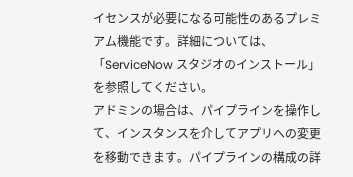イセンスが必要になる可能性のあるプレミアム機能です。詳細については、「ServiceNow スタジオのインストール」を参照してください。
アドミンの場合は、パイプラインを操作して、インスタンスを介してアプリへの変更を移動できます。パイプラインの構成の詳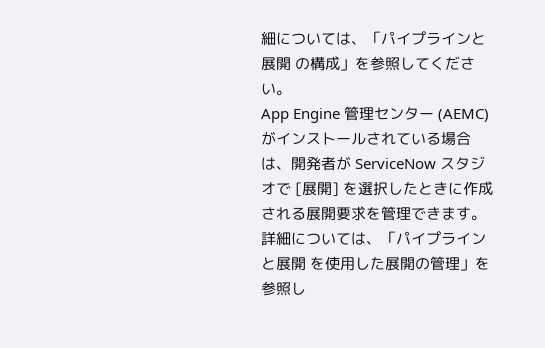細については、「パイプラインと展開 の構成」を参照してください。
App Engine 管理センター (AEMC) がインストールされている場合は、開発者が ServiceNow スタジオで [展開] を選択したときに作成される展開要求を管理できます。詳細については、「パイプラインと展開 を使用した展開の管理」を参照し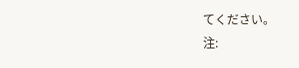てください。
注: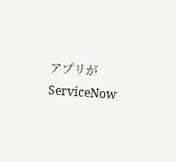アプリが ServiceNow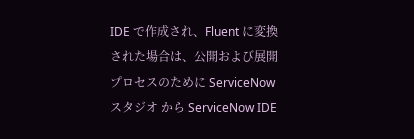IDE で作成され、Fluent に変換された場合は、公開および展開プロセスのために ServiceNow スタジオ から ServiceNow IDE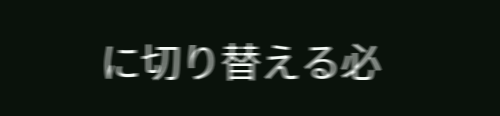に切り替える必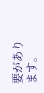要があります。